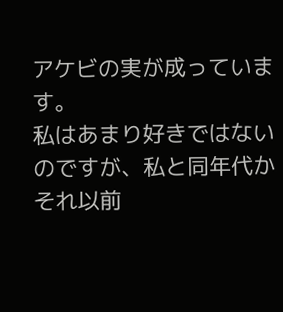アケビの実が成っています。
私はあまり好きではないのですが、私と同年代かそれ以前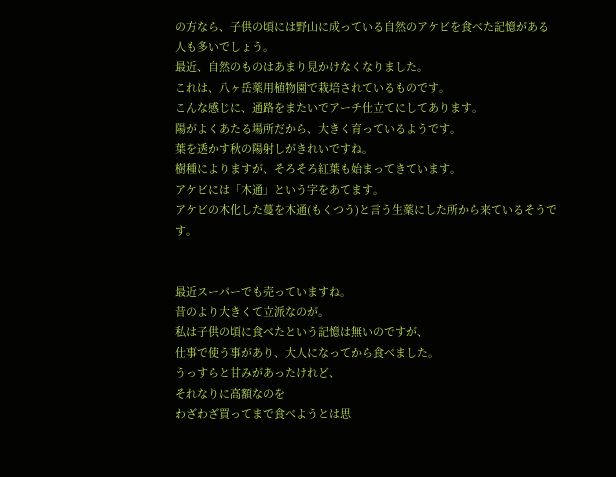の方なら、子供の頃には野山に成っている自然のアケビを食べた記憶がある人も多いでしょう。
最近、自然のものはあまり見かけなくなりました。
これは、八ヶ岳薬用植物園で栽培されているものです。
こんな感じに、通路をまたいでアーチ仕立てにしてあります。
陽がよくあたる場所だから、大きく育っているようです。
葉を透かす秋の陽射しがきれいですね。
樹種によりますが、そろそろ紅葉も始まってきています。
アケビには「木通」という字をあてます。
アケビの木化した蔓を木通(もくつう)と言う生薬にした所から来ているそうです。


最近スーパーでも売っていますね。
昔のより大きくて立派なのが。
私は子供の頃に食べたという記憶は無いのですが、
仕事で使う事があり、大人になってから食べました。
うっすらと甘みがあったけれど、
それなりに高額なのを
わざわざ買ってまで食べようとは思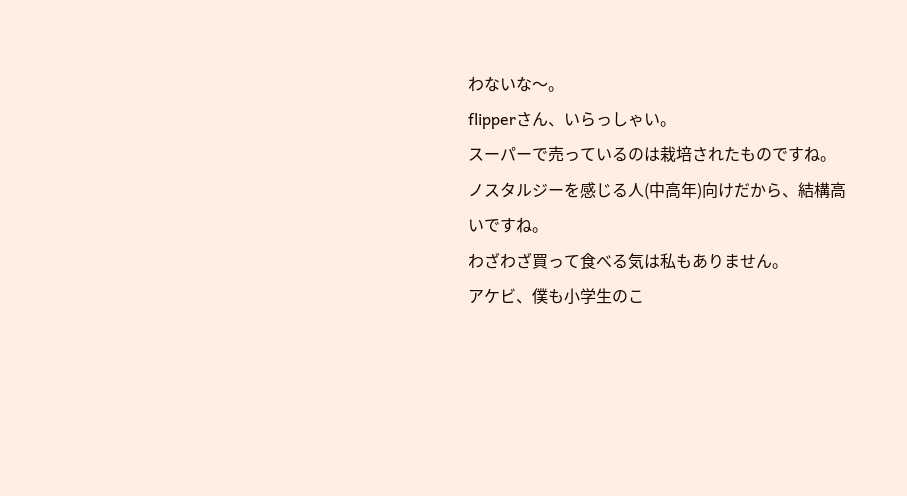わないな〜。
flipperさん、いらっしゃい。
スーパーで売っているのは栽培されたものですね。
ノスタルジーを感じる人(中高年)向けだから、結構高いですね。
わざわざ買って食べる気は私もありません。
アケビ、僕も小学生のこ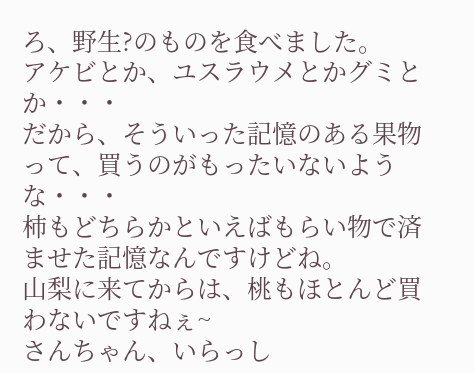ろ、野生?のものを食べました。
アケビとか、ユスラウメとかグミとか・・・
だから、そういった記憶のある果物って、買うのがもったいないような・・・
柿もどちらかといえばもらい物で済ませた記憶なんですけどね。
山梨に来てからは、桃もほとんど買わないですねぇ~
さんちゃん、いらっし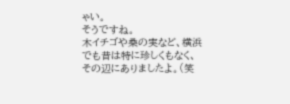ゃい。
そうですね。
木イチゴや桑の実など、横浜でも昔は特に珍しくもなく、その辺にありましたよ。(笑